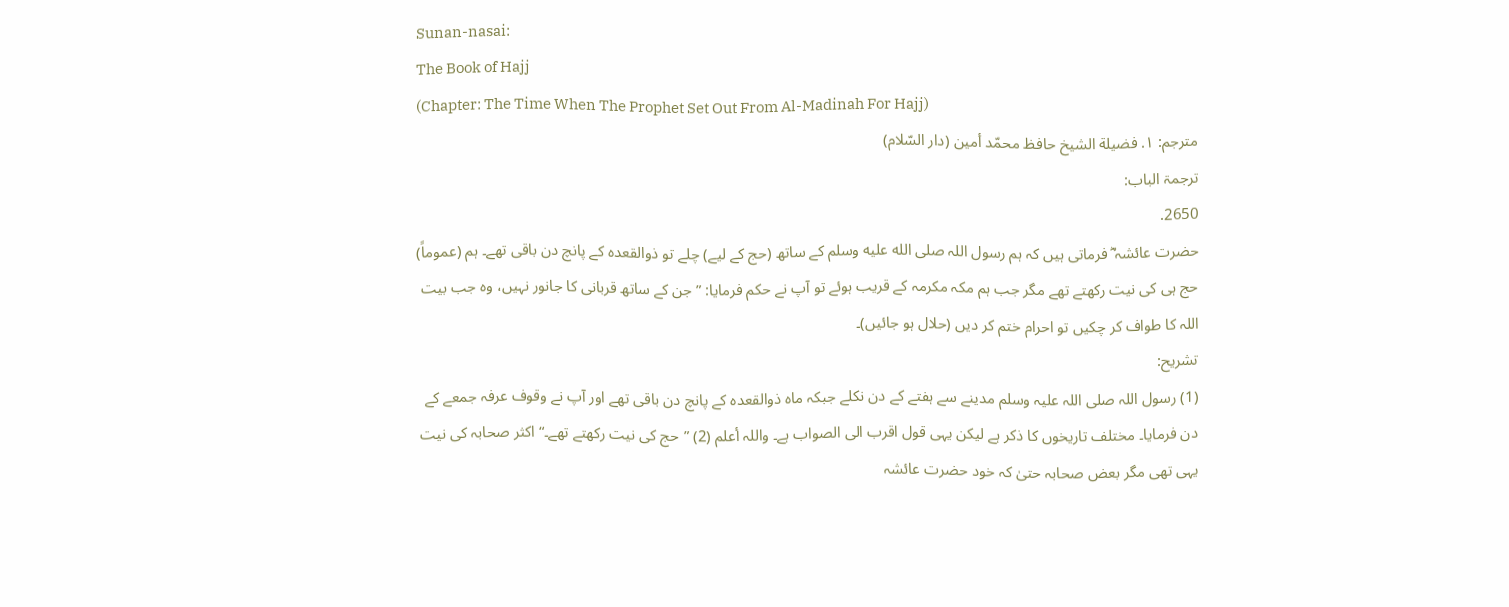Sunan-nasai:
The Book of Hajj
(Chapter: The Time When The Prophet Set Out From Al-Madinah For Hajj)
مترجم: ١. فضيلة الشيخ حافظ محمّد أمين (دار السّلام)
ترجمۃ الباب:
2650.
حضرت عائشہ ؓ فرماتی ہیں کہ ہم رسول اللہ صلى الله عليه وسلم کے ساتھ (حج کے لیے) چلے تو ذوالقعدہ کے پانچ دن باقی تھے۔ ہم (عموماً) حج ہی کی نیت رکھتے تھے مگر جب ہم مکہ مکرمہ کے قریب ہوئے تو آپ نے حکم فرمایا: ”جن کے ساتھ قربانی کا جانور نہیں، وہ جب بیت اللہ کا طواف کر چکیں تو احرام ختم کر دیں (حلال ہو جائیں)۔
تشریح:
(1) رسول اللہ صلی اللہ علیہ وسلم مدینے سے ہفتے کے دن نکلے جبکہ ماہ ذوالقعدہ کے پانچ دن باقی تھے اور آپ نے وقوف عرفہ جمعے کے دن فرمایا۔ مختلف تاریخوں کا ذکر ہے لیکن یہی قول اقرب الی الصواب ہے۔ واللہ أعلم (2) ”حج کی نیت رکھتے تھے۔“ اکثر صحابہ کی نیت یہی تھی مگر بعض صحابہ حتیٰ کہ خود حضرت عائشہ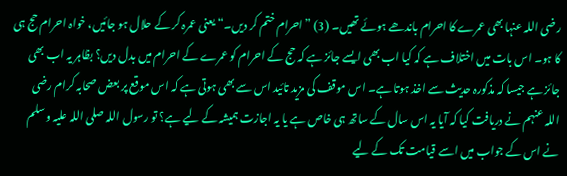رضی اللہ عنہا بھی عمرے کا احرام باندھے ہوئے تھیں۔ (3) ”احرام ختم کر دیں۔“ یعنی عمرہ کر کے حلال ہو جائیں، خواہ احرام حج ہی کا ہو۔ اس بات میں اختلاف ہے کہ کیا اب بھی ایسے جائز ہے کہ حج کے احرام کو عمرے کے احرام میں بدل دیں؟ بظاہر یہ اب بھی جائز ہے جیسا کہ مذکورہ حدیث سے اخذ ہوتا ہے۔ اس موقف کی مزید تائید اس سے بھی ہوتی ہے کہ اس موقع پر بعض صحابہ کرام رضی اللہ عنہم نے دریافت کیا کہ آیا یہ اس سال کے ساتھ ہی خاص ہے یا یہ اجازت ہمیشہ کے لیے ہے؟ تو رسول اللہ صلی اللہ علیہ وسلم نے اس کے جواب میں اسے قیامت تک کے لیے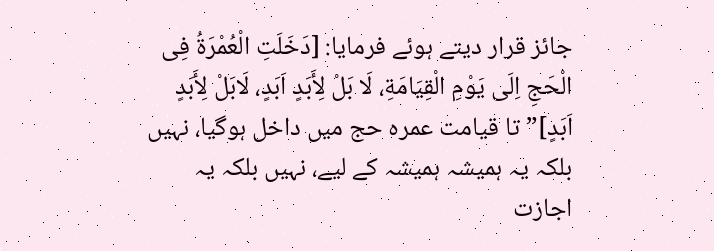جائز قرار دیتے ہوئے فرمایا: [دَخَلَتِ الْعُمْرَةُ فِی الْحَجِ اِلَی یَوْمِ الْقِیَامَةِ، لَا بَلْ لِأَبَدٍ اَبَدٍ، لَابَلْ لِأَبَدٍ اَبَدٍ]”تا قیامت عمرہ حج میں داخل ہوگیا، نہیں بلکہ یہ ہمیشہ ہمیشہ کے لیے، نہیں بلکہ یہ اجازت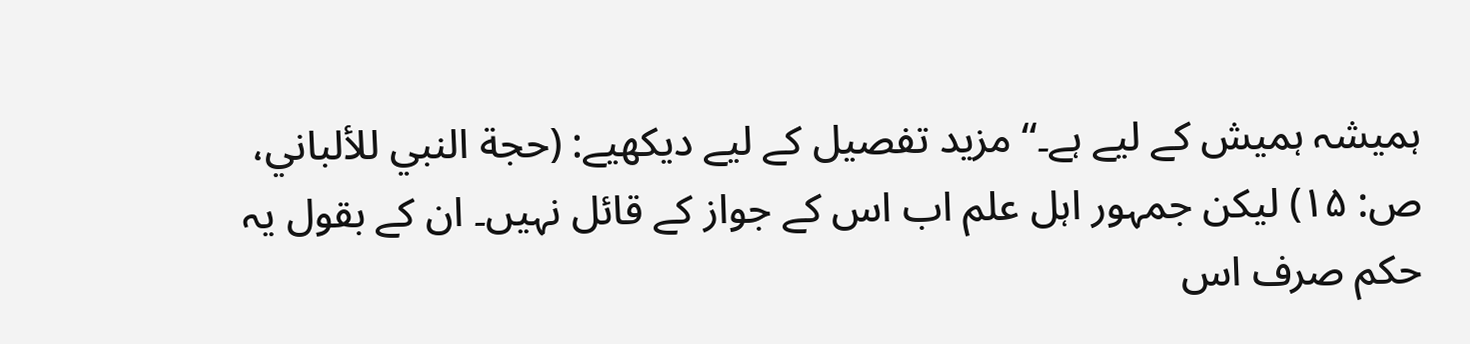ہمیشہ ہمیش کے لیے ہے۔“ مزید تفصیل کے لیے دیکھیے: (حجة النبي للألباني، ص: ۱۵) لیکن جمہور اہل علم اب اس کے جواز کے قائل نہیں۔ ان کے بقول یہ حکم صرف اس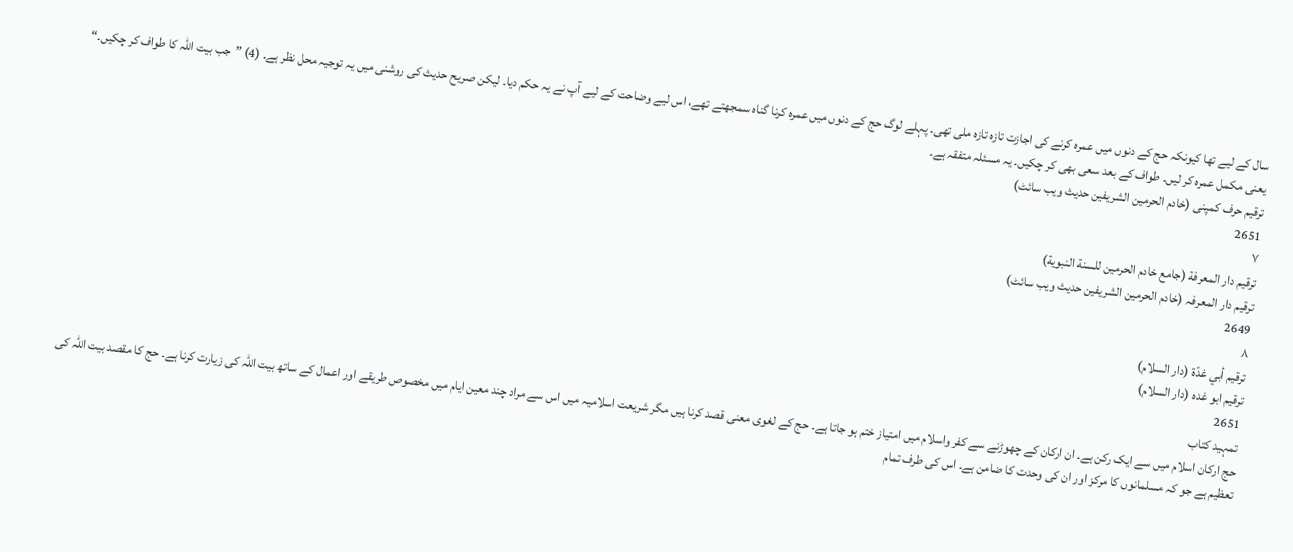سال کے لیے تھا کیونکہ حج کے دنوں میں عمرہ کرنے کی اجازت تازہ تازہ ملی تھی۔ پہلے لوگ حج کے دنوں میں عمرہ کرنا گناہ سمجھتے تھے، اس لیے وضاحت کے لیے آپ نے یہ حکم دیا۔ لیکن صریح حدیث کی روشنی میں یہ توجیہ محل نظر ہے۔ (4) ”جب بیت اللہ کا طواف کر چکیں۔“ یعنی مکمل عمرہ کر لیں۔ طواف کے بعد سعی بھی کر چکیں۔ یہ مسئلہ متفقہ ہے۔
ترقیم حرف کمپنی (خادم الحرمین الشریفین حدیث ویب سائٹ)
2651
٧
ترقيم دار المعرفة (جامع خادم الحرمين للسنة النبوية)
ترقیم دار المعرفہ (خادم الحرمین الشریفین حدیث ویب سائٹ)
2649
٨
ترقيم أبي غدّة (دار السلام)
ترقیم ابو غدہ (دار السلام)
2651
تمہید کتاب
حج ارکان اسلام میں سے ایک رکن ہے۔ ان ارکان کے چھوڑنے سے کفر واسلام میں امتیاز ختم ہو جاتا ہے۔ حج کے لغوی معنی قصد کرنا ہیں مگر شریعت اسلامیہ میں اس سے مراد چند معین ایام میں مخصوص طریقے اور اعمال کے ساتھ بیت اللہ کی زیارت کرنا ہے۔ حج کا مقصد بیت اللہ کی تعظیم ہے جو کہ مسلمانوں کا مرکز اور ان کی وحدت کا ضامن ہے۔ اس کی طرف تمام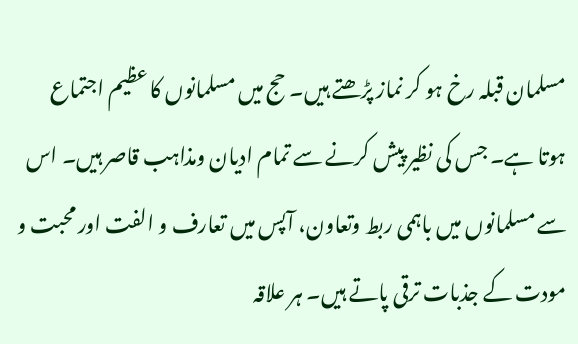مسلمان قبلہ رخ ہو کر نماز پڑھتے ہیں۔ حج میں مسلمانوں کا عظیم اجتماع ہوتا ہے۔ جس کی نظیر پیش کرنے سے تمام ادیان ومذاہب قاصر ہیں۔ اس سے مسلمانوں میں باہمی ربط وتعاون، آپس میں تعارف و الفت اور محبت و مودت کے جذبات ترقی پاتے ہیں۔ ہر علاقہ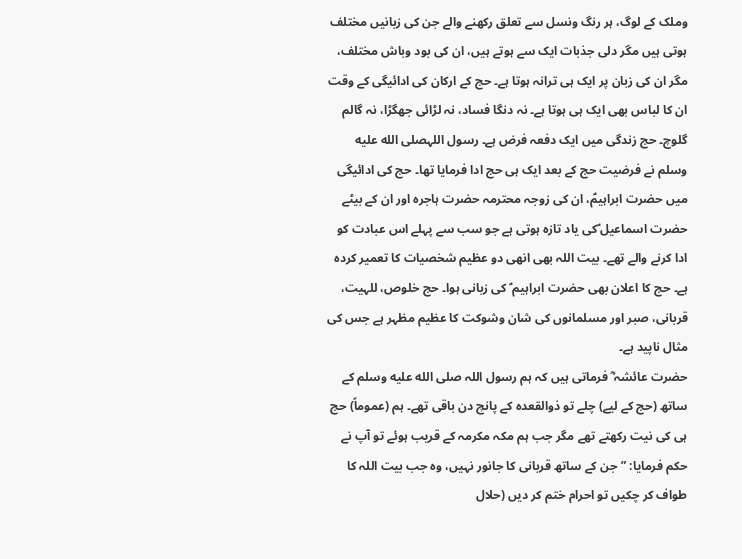وملک کے لوگ، ہر رنگ ونسل سے تعلق رکھنے والے جن کی زبانیں مختلف ہوتی ہیں مگر دلی جذبات ایک سے ہوتے ہیں، ان کی بود وباش مختلف، مگر ان کی زبان پر ایک ہی ترانہ ہوتا ہے۔ حج کے ارکان کی ادائیگی کے وقت ان کا لباس بھی ایک ہی ہوتا ہے۔ نہ دنگا فساد، نہ لڑائی جھگڑا، نہ گالم گلوچ۔ حج زندگی میں ایک دفعہ فرض ہے۔ رسول اللہصلى الله عليه وسلم نے فرضیت حج کے بعد ایک ہی حج ادا فرمایا تھا۔ حج کی ادائیگی میں حضرت ابراہیمؑ، ان کی زوجہ محترمہ حضرت ہاجرہ اور ان کے بیٹے حضرت اسماعیل ؑکی یاد تازہ ہوتی ہے جو سب سے پہلے اس عبادت کو ادا کرنے والے تھے۔ بیت اللہ بھی انھی دو عظیم شخصیات کا تعمیر کردہ ہے۔ حج کا اعلان بھی حضرت ابراہیم ؑ کی زبانی ہوا۔ حج خلوص، للہیت، قربانی، صبر اور مسلمانوں کی شان وشوکت کا عظيم مظہر ہے جس کی مثال ناپید ہے۔
حضرت عائشہ ؓ فرماتی ہیں کہ ہم رسول اللہ صلى الله عليه وسلم کے ساتھ (حج کے لیے) چلے تو ذوالقعدہ کے پانچ دن باقی تھے۔ ہم (عموماً) حج ہی کی نیت رکھتے تھے مگر جب ہم مکہ مکرمہ کے قریب ہوئے تو آپ نے حکم فرمایا: ”جن کے ساتھ قربانی کا جانور نہیں، وہ جب بیت اللہ کا طواف کر چکیں تو احرام ختم کر دیں (حلال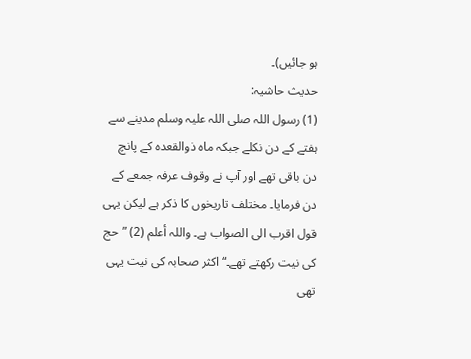ہو جائیں)۔
حدیث حاشیہ:
(1) رسول اللہ صلی اللہ علیہ وسلم مدینے سے ہفتے کے دن نکلے جبکہ ماہ ذوالقعدہ کے پانچ دن باقی تھے اور آپ نے وقوف عرفہ جمعے کے دن فرمایا۔ مختلف تاریخوں کا ذکر ہے لیکن یہی قول اقرب الی الصواب ہے۔ واللہ أعلم (2) ”حج کی نیت رکھتے تھے۔“ اکثر صحابہ کی نیت یہی تھی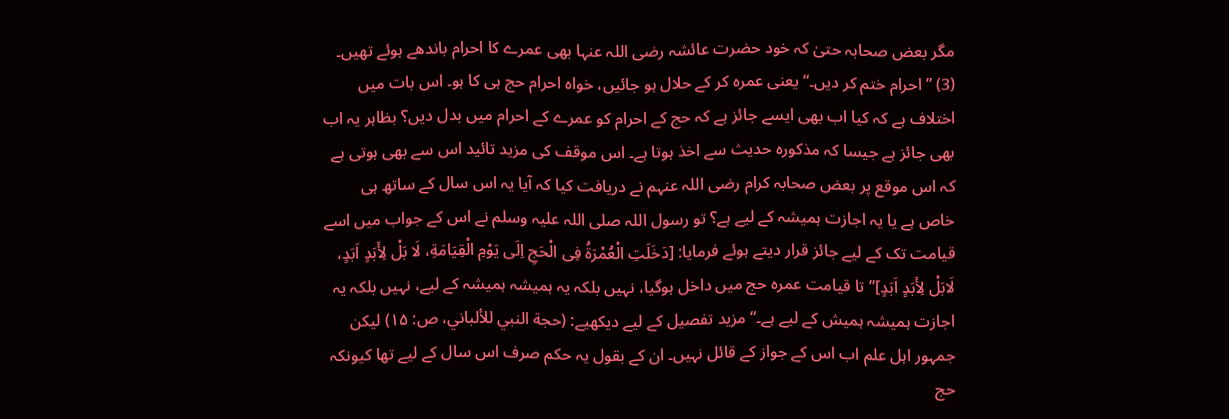مگر بعض صحابہ حتیٰ کہ خود حضرت عائشہ رضی اللہ عنہا بھی عمرے کا احرام باندھے ہوئے تھیں۔ (3) ”احرام ختم کر دیں۔“ یعنی عمرہ کر کے حلال ہو جائیں، خواہ احرام حج ہی کا ہو۔ اس بات میں اختلاف ہے کہ کیا اب بھی ایسے جائز ہے کہ حج کے احرام کو عمرے کے احرام میں بدل دیں؟ بظاہر یہ اب بھی جائز ہے جیسا کہ مذکورہ حدیث سے اخذ ہوتا ہے۔ اس موقف کی مزید تائید اس سے بھی ہوتی ہے کہ اس موقع پر بعض صحابہ کرام رضی اللہ عنہم نے دریافت کیا کہ آیا یہ اس سال کے ساتھ ہی خاص ہے یا یہ اجازت ہمیشہ کے لیے ہے؟ تو رسول اللہ صلی اللہ علیہ وسلم نے اس کے جواب میں اسے قیامت تک کے لیے جائز قرار دیتے ہوئے فرمایا: [دَخَلَتِ الْعُمْرَةُ فِی الْحَجِ اِلَی یَوْمِ الْقِیَامَةِ، لَا بَلْ لِأَبَدٍ اَبَدٍ، لَابَلْ لِأَبَدٍ اَبَدٍ]”تا قیامت عمرہ حج میں داخل ہوگیا، نہیں بلکہ یہ ہمیشہ ہمیشہ کے لیے، نہیں بلکہ یہ اجازت ہمیشہ ہمیش کے لیے ہے۔“ مزید تفصیل کے لیے دیکھیے: (حجة النبي للألباني، ص: ۱۵) لیکن جمہور اہل علم اب اس کے جواز کے قائل نہیں۔ ان کے بقول یہ حکم صرف اس سال کے لیے تھا کیونکہ حج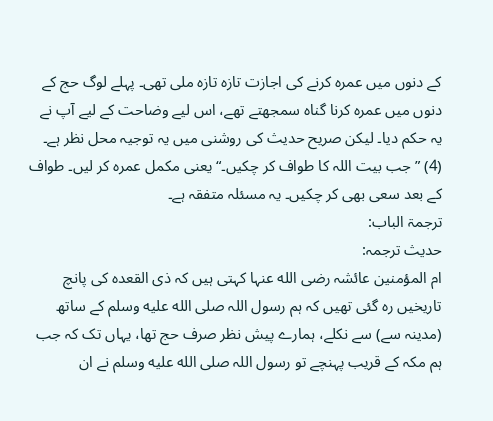کے دنوں میں عمرہ کرنے کی اجازت تازہ تازہ ملی تھی۔ پہلے لوگ حج کے دنوں میں عمرہ کرنا گناہ سمجھتے تھے، اس لیے وضاحت کے لیے آپ نے یہ حکم دیا۔ لیکن صریح حدیث کی روشنی میں یہ توجیہ محل نظر ہے۔ (4) ”جب بیت اللہ کا طواف کر چکیں۔“ یعنی مکمل عمرہ کر لیں۔ طواف کے بعد سعی بھی کر چکیں۔ یہ مسئلہ متفقہ ہے۔
ترجمۃ الباب:
حدیث ترجمہ:
ام المؤمنین عائشہ رضی الله عنہا کہتی ہیں کہ ذی القعدہ کی پانچ تاریخیں رہ گئی تھیں کہ ہم رسول اللہ صلى الله عليه وسلم کے ساتھ (مدینہ سے) سے نکلے، ہمارے پیش نظر صرف حج تھا، یہاں تک کہ جب ہم مکہ کے قریب پہنچے تو رسول اللہ صلى الله عليه وسلم نے ان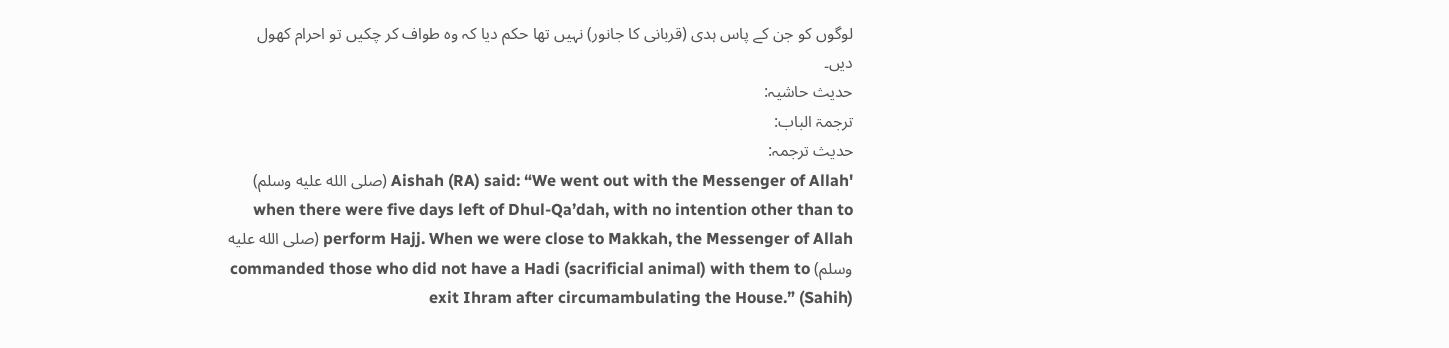لوگوں کو جن کے پاس ہدی (قربانی کا جانور) نہیں تھا حکم دیا کہ وہ طواف کر چکیں تو احرام کھول دیں۔
حدیث حاشیہ:
ترجمۃ الباب:
حدیث ترجمہ:
'Aishah (RA) said: “We went out with the Messenger of Allah (صلى الله عليه وسلم) when there were five days left of Dhul-Qa’dah, with no intention other than to perform Hajj. When we were close to Makkah, the Messenger of Allah (صلى الله عليه وسلم) commanded those who did not have a Hadi (sacrificial animal) with them to exit Ihram after circumambulating the House.” (Sahih)